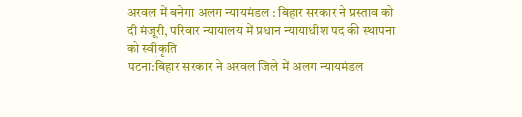अरवल में बनेगा अलग न्यायमंडल : बिहार सरकार ने प्रस्ताव को दी मंजूरी, परिवार न्यायालय में प्रधान न्यायाधीश पद की स्थापना को स्वीकृति
पटना:बिहार सरकार ने अरवल जिले में अलग न्यायमंडल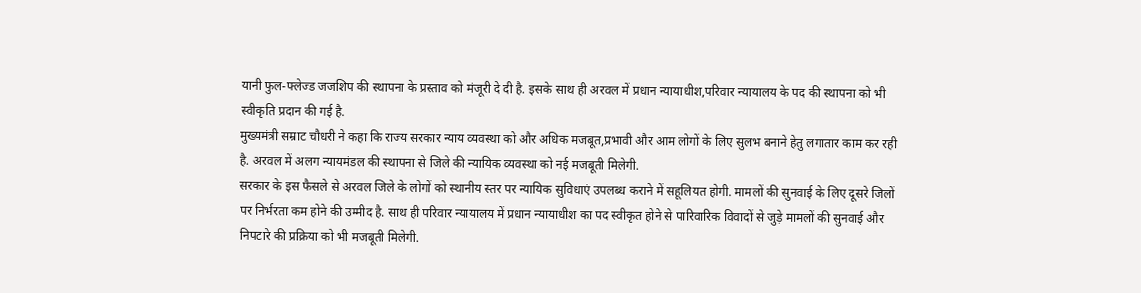यानी फुल-फ्लेज्ड जजशिप की स्थापना के प्रस्ताव को मंजूरी दे दी है. इसके साथ ही अरवल में प्रधान न्यायाधीश,परिवार न्यायालय के पद की स्थापना को भी स्वीकृति प्रदान की गई है.
मुख्यमंत्री सम्राट चौधरी ने कहा कि राज्य सरकार न्याय व्यवस्था को और अधिक मजबूत,प्रभावी और आम लोगों के लिए सुलभ बनाने हेतु लगातार काम कर रही है. अरवल में अलग न्यायमंडल की स्थापना से जिले की न्यायिक व्यवस्था को नई मजबूती मिलेगी.
सरकार के इस फैसले से अरवल जिले के लोगों को स्थानीय स्तर पर न्यायिक सुविधाएं उपलब्ध कराने में सहूलियत होगी. मामलों की सुनवाई के लिए दूसरे जिलों पर निर्भरता कम होने की उम्मीद है. साथ ही परिवार न्यायालय में प्रधान न्यायाधीश का पद स्वीकृत होने से पारिवारिक विवादों से जुड़े मामलों की सुनवाई और निपटारे की प्रक्रिया को भी मजबूती मिलेगी.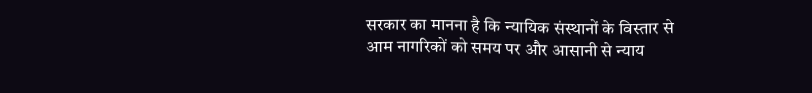सरकार का मानना है कि न्यायिक संस्थानों के विस्तार से आम नागरिकों को समय पर और आसानी से न्याय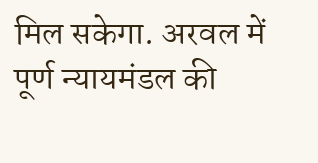मिल सकेगा. अरवल में पूर्ण न्यायमंडल की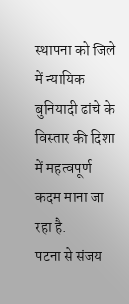स्थापना को जिले में न्यायिक बुनियादी ढांचे के विस्तार की दिशा में महत्वपूर्ण कदम माना जा रहा है.
पटना से संजय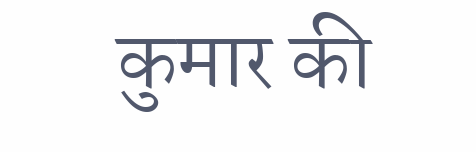कुमार की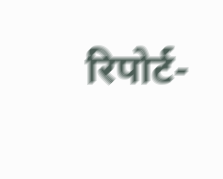रिपोर्ट-